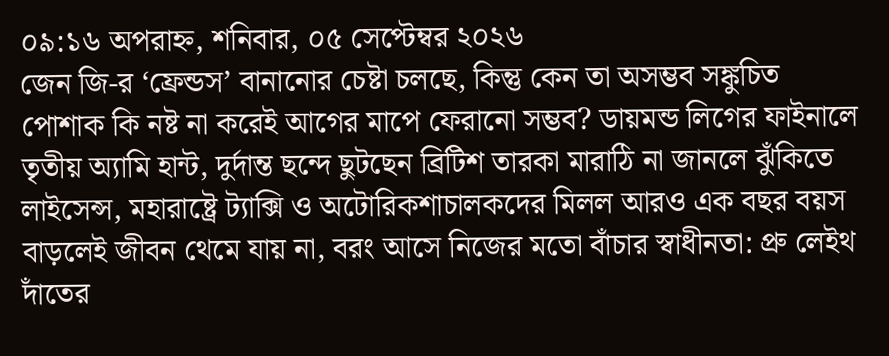০৯:১৬ অপরাহ্ন, শনিবার, ০৫ সেপ্টেম্বর ২০২৬
জেন জি-র ‘ফ্রেন্ডস’ বানানোর চেষ্টা চলছে, কিন্তু কেন তা অসম্ভব সঙ্কুচিত পোশাক কি নষ্ট না করেই আগের মাপে ফেরানো সম্ভব? ডায়মন্ড লিগের ফাইনালে তৃতীয় অ্যামি হান্ট, দুর্দান্ত ছন্দে ছুটছেন ব্রিটিশ তারকা মারাঠি না জানলে ঝুঁকিতে লাইসেন্স, মহারাষ্ট্রে ট্যাক্সি ও অটোরিকশাচালকদের মিলল আরও এক বছর বয়স বাড়লেই জীবন থেমে যায় না, বরং আসে নিজের মতো বাঁচার স্বাধীনতা: প্রু লেইথ দাঁতের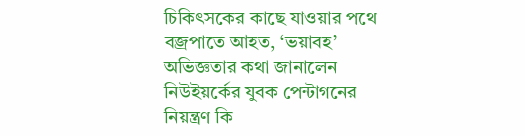চিকিৎসকের কাছে যাওয়ার পথে বজ্রপাতে আহত, ‘ভয়াবহ’ অভিজ্ঞতার কথা জানালেন নিউইয়র্কের যুবক পেন্টাগনের নিয়ন্ত্রণ কি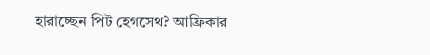হারাচ্ছেন পিট হেগসেথ? আফ্রিকার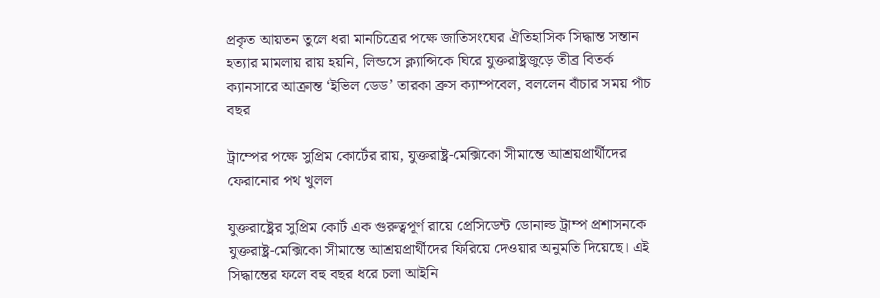প্রকৃত আয়তন তুলে ধরা মানচিত্রের পক্ষে জাতিসংঘের ঐতিহাসিক সিদ্ধান্ত সন্তান হত্যার মামলায় রায় হয়নি, লিন্ডসে ক্ল্যান্সিকে ঘিরে যুক্তরাষ্ট্রজুড়ে তীব্র বিতর্ক ক্যানসারে আক্রান্ত ‘ইভিল ডেড’ তারকা ব্রুস ক্যাম্পবেল, বললেন বাঁচার সময় পাঁচ বছর

ট্রাম্পের পক্ষে সুপ্রিম কোর্টের রায়, যুক্তরাষ্ট্র-মেক্সিকো সীমান্তে আশ্রয়প্রার্থীদের ফেরানোর পথ খুলল

যুক্তরাষ্ট্রের সুপ্রিম কোর্ট এক গুরুত্বপূর্ণ রায়ে প্রেসিডেন্ট ডোনাল্ড ট্রাম্প প্রশাসনকে যুক্তরাষ্ট্র-মেক্সিকো সীমান্তে আশ্রয়প্রার্থীদের ফিরিয়ে দেওয়ার অনুমতি দিয়েছে। এই সিদ্ধান্তের ফলে বহু বছর ধরে চলা আইনি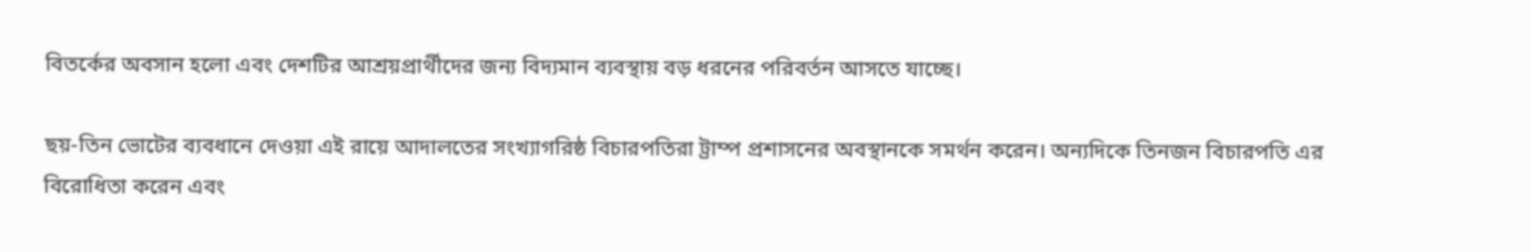বিতর্কের অবসান হলো এবং দেশটির আশ্রয়প্রার্থীদের জন্য বিদ্যমান ব্যবস্থায় বড় ধরনের পরিবর্তন আসতে যাচ্ছে।

ছয়-তিন ভোটের ব্যবধানে দেওয়া এই রায়ে আদালতের সংখ্যাগরিষ্ঠ বিচারপতিরা ট্রাম্প প্রশাসনের অবস্থানকে সমর্থন করেন। অন্যদিকে তিনজন বিচারপতি এর বিরোধিতা করেন এবং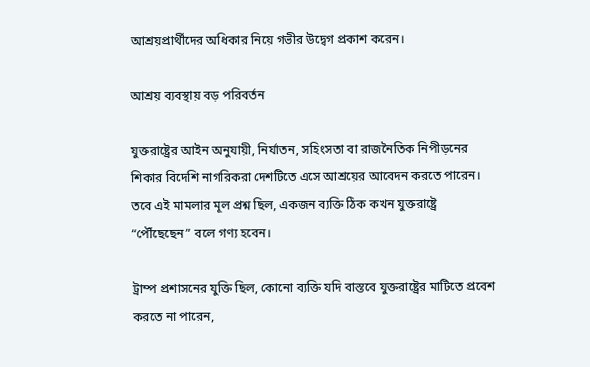আশ্রয়প্রার্থীদের অধিকার নিয়ে গভীর উদ্বেগ প্রকাশ করেন।

আশ্রয় ব্যবস্থায় বড় পরিবর্তন

যুক্তরাষ্ট্রের আইন অনুযায়ী, নির্যাতন, সহিংসতা বা রাজনৈতিক নিপীড়নের শিকার বিদেশি নাগরিকরা দেশটিতে এসে আশ্রয়ের আবেদন করতে পারেন। তবে এই মামলার মূল প্রশ্ন ছিল, একজন ব্যক্তি ঠিক কখন যুক্তরাষ্ট্রে “পৌঁছেছেন” বলে গণ্য হবেন।

ট্রাম্প প্রশাসনের যুক্তি ছিল, কোনো ব্যক্তি যদি বাস্তবে যুক্তরাষ্ট্রের মাটিতে প্রবেশ করতে না পারেন,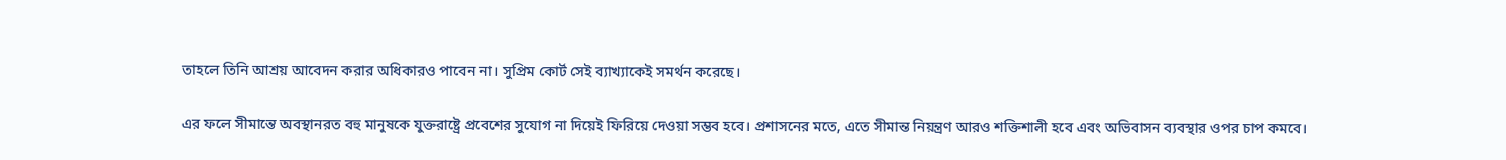তাহলে তিনি আশ্রয় আবেদন করার অধিকারও পাবেন না। সুপ্রিম কোর্ট সেই ব্যাখ্যাকেই সমর্থন করেছে।

এর ফলে সীমান্তে অবস্থানরত বহু মানুষকে যুক্তরাষ্ট্রে প্রবেশের সুযোগ না দিয়েই ফিরিয়ে দেওয়া সম্ভব হবে। প্রশাসনের মতে, এতে সীমান্ত নিয়ন্ত্রণ আরও শক্তিশালী হবে এবং অভিবাসন ব্যবস্থার ওপর চাপ কমবে।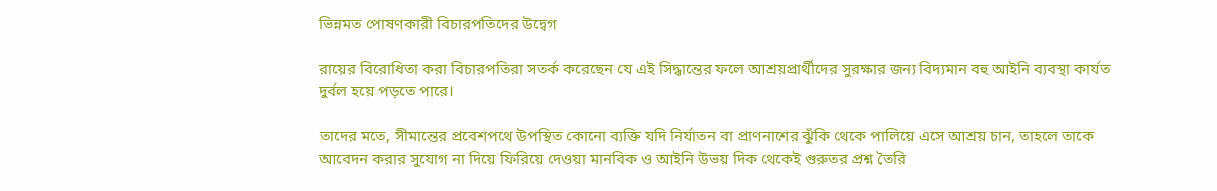ভিন্নমত পোষণকারী বিচারপতিদের উদ্বেগ

রায়ের বিরোধিতা করা বিচারপতিরা সতর্ক করেছেন যে এই সিদ্ধান্তের ফলে আশ্রয়প্রার্থীদের সুরক্ষার জন্য বিদ্যমান বহু আইনি ব্যবস্থা কার্যত দুর্বল হয়ে পড়তে পারে।

তাদের মতে, সীমান্তের প্রবেশপথে উপস্থিত কোনো ব্যক্তি যদি নির্যাতন বা প্রাণনাশের ঝুঁকি থেকে পালিয়ে এসে আশ্রয় চান, তাহলে তাকে আবেদন করার সুযোগ না দিয়ে ফিরিয়ে দেওয়া মানবিক ও আইনি উভয় দিক থেকেই গুরুতর প্রশ্ন তৈরি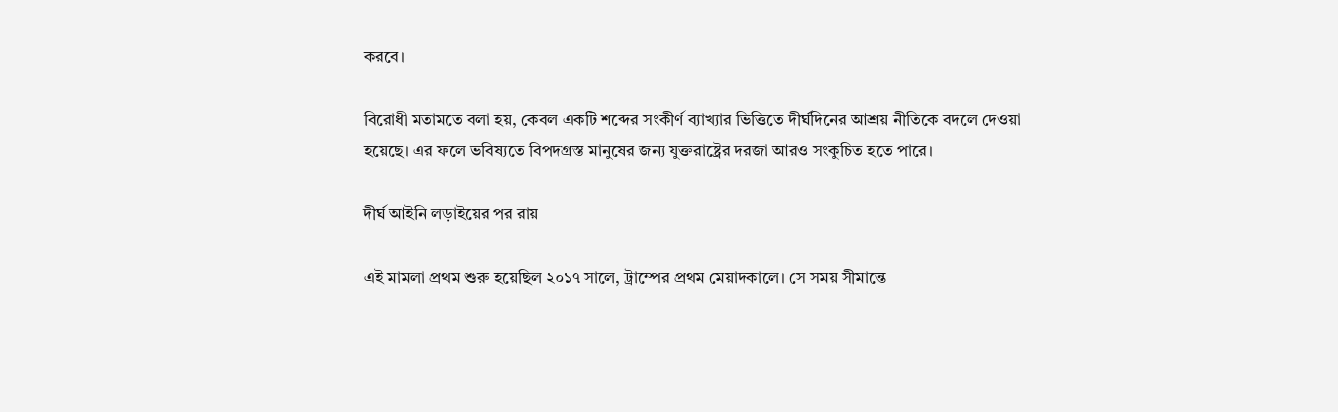করবে।

বিরোধী মতামতে বলা হয়, কেবল একটি শব্দের সংকীর্ণ ব্যাখ্যার ভিত্তিতে দীর্ঘদিনের আশ্রয় নীতিকে বদলে দেওয়া হয়েছে। এর ফলে ভবিষ্যতে বিপদগ্রস্ত মানুষের জন্য যুক্তরাষ্ট্রের দরজা আরও সংকুচিত হতে পারে।

দীর্ঘ আইনি লড়াইয়ের পর রায়

এই মামলা প্রথম শুরু হয়েছিল ২০১৭ সালে, ট্রাম্পের প্রথম মেয়াদকালে। সে সময় সীমান্তে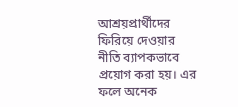আশ্রয়প্রার্থীদের ফিরিয়ে দেওয়ার নীতি ব্যাপকভাবে প্রয়োগ করা হয়। এর ফলে অনেক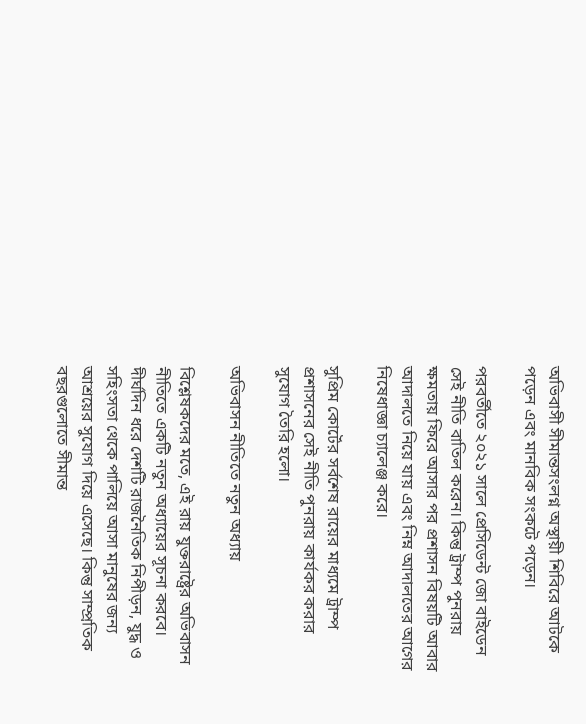অভিবাসী সীমান্তসংলগ্ন অস্থায়ী শিবিরে আটকে পড়েন এবং মানবিক সংকটে পড়েন।

পরবর্তীতে ২০২১ সালে প্রেসিডেন্ট জো বাইডেন সেই নীতি বাতিল করেন। কিন্তু ট্রাম্প পুনরায় ক্ষমতায় ফিরে আসার পর প্রশাসন বিষয়টি আবার আদালতে নিয়ে যায় এবং নিম্ন আদালতের আগের নিষেধাজ্ঞা চ্যালেঞ্জ করে।

সুপ্রিম কোর্টের সর্বশেষ রায়ের মাধ্যমে ট্রাম্প প্রশাসনের সেই নীতি পুনরায় কার্যকর করার সুযোগ তৈরি হলো।

অভিবাসন নীতিতে নতুন অধ্যায়

বিশ্লেষকদের মতে, এই রায় যুক্তরাষ্ট্রের অভিবাসন নীতিতে একটি নতুন অধ্যায়ের সূচনা করবে। দীর্ঘদিন ধরে দেশটি রাজনৈতিক নিপীড়ন, যুদ্ধ ও সহিংসতা থেকে পালিয়ে আসা মানুষের জন্য আশ্রয়ের সুযোগ দিয়ে এসেছে। কিন্তু সাম্প্রতিক বছরগুলোতে সীমান্ত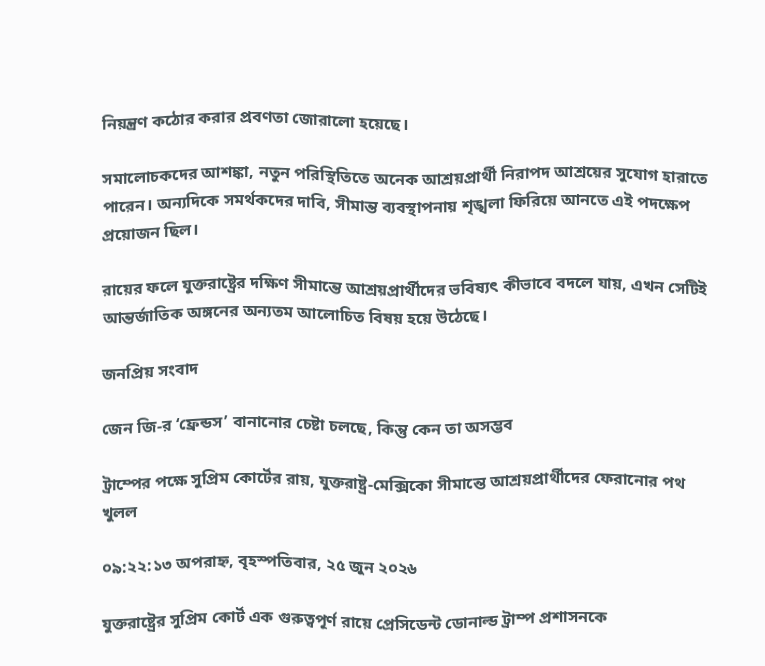নিয়ন্ত্রণ কঠোর করার প্রবণতা জোরালো হয়েছে।

সমালোচকদের আশঙ্কা, নতুন পরিস্থিতিতে অনেক আশ্রয়প্রার্থী নিরাপদ আশ্রয়ের সুযোগ হারাতে পারেন। অন্যদিকে সমর্থকদের দাবি, সীমান্ত ব্যবস্থাপনায় শৃঙ্খলা ফিরিয়ে আনতে এই পদক্ষেপ প্রয়োজন ছিল।

রায়ের ফলে যুক্তরাষ্ট্রের দক্ষিণ সীমান্তে আশ্রয়প্রার্থীদের ভবিষ্যৎ কীভাবে বদলে যায়, এখন সেটিই আন্তর্জাতিক অঙ্গনের অন্যতম আলোচিত বিষয় হয়ে উঠেছে।

জনপ্রিয় সংবাদ

জেন জি-র ‘ফ্রেন্ডস’ বানানোর চেষ্টা চলছে, কিন্তু কেন তা অসম্ভব

ট্রাম্পের পক্ষে সুপ্রিম কোর্টের রায়, যুক্তরাষ্ট্র-মেক্সিকো সীমান্তে আশ্রয়প্রার্থীদের ফেরানোর পথ খুলল

০৯:২২:১৩ অপরাহ্ন, বৃহস্পতিবার, ২৫ জুন ২০২৬

যুক্তরাষ্ট্রের সুপ্রিম কোর্ট এক গুরুত্বপূর্ণ রায়ে প্রেসিডেন্ট ডোনাল্ড ট্রাম্প প্রশাসনকে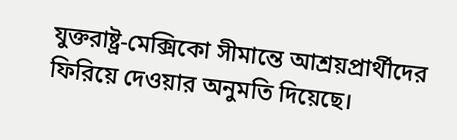যুক্তরাষ্ট্র-মেক্সিকো সীমান্তে আশ্রয়প্রার্থীদের ফিরিয়ে দেওয়ার অনুমতি দিয়েছে।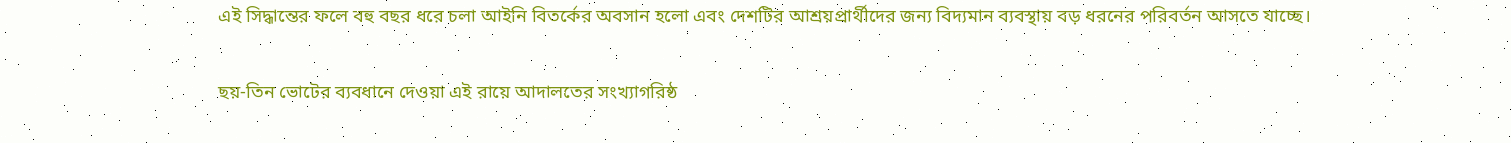এই সিদ্ধান্তের ফলে বহু বছর ধরে চলা আইনি বিতর্কের অবসান হলো এবং দেশটির আশ্রয়প্রার্থীদের জন্য বিদ্যমান ব্যবস্থায় বড় ধরনের পরিবর্তন আসতে যাচ্ছে।

ছয়-তিন ভোটের ব্যবধানে দেওয়া এই রায়ে আদালতের সংখ্যাগরিষ্ঠ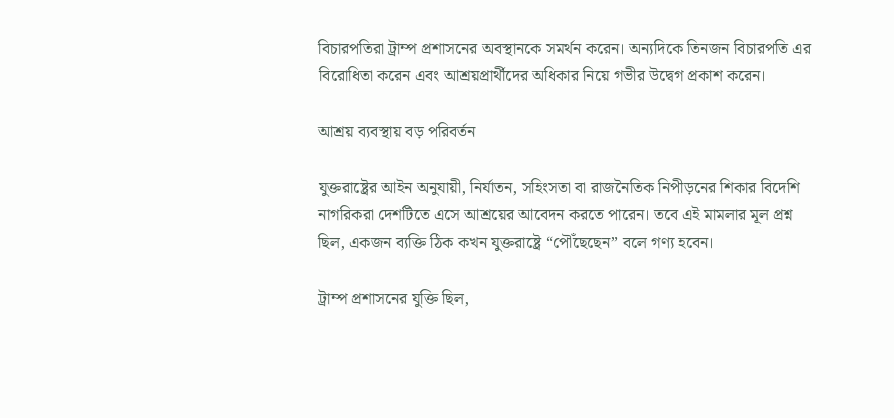বিচারপতিরা ট্রাম্প প্রশাসনের অবস্থানকে সমর্থন করেন। অন্যদিকে তিনজন বিচারপতি এর বিরোধিতা করেন এবং আশ্রয়প্রার্থীদের অধিকার নিয়ে গভীর উদ্বেগ প্রকাশ করেন।

আশ্রয় ব্যবস্থায় বড় পরিবর্তন

যুক্তরাষ্ট্রের আইন অনুযায়ী, নির্যাতন, সহিংসতা বা রাজনৈতিক নিপীড়নের শিকার বিদেশি নাগরিকরা দেশটিতে এসে আশ্রয়ের আবেদন করতে পারেন। তবে এই মামলার মূল প্রশ্ন ছিল, একজন ব্যক্তি ঠিক কখন যুক্তরাষ্ট্রে “পৌঁছেছেন” বলে গণ্য হবেন।

ট্রাম্প প্রশাসনের যুক্তি ছিল,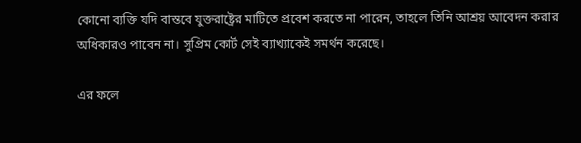কোনো ব্যক্তি যদি বাস্তবে যুক্তরাষ্ট্রের মাটিতে প্রবেশ করতে না পারেন, তাহলে তিনি আশ্রয় আবেদন করার অধিকারও পাবেন না। সুপ্রিম কোর্ট সেই ব্যাখ্যাকেই সমর্থন করেছে।

এর ফলে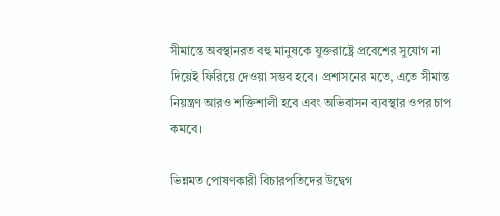সীমান্তে অবস্থানরত বহু মানুষকে যুক্তরাষ্ট্রে প্রবেশের সুযোগ না দিয়েই ফিরিয়ে দেওয়া সম্ভব হবে। প্রশাসনের মতে, এতে সীমান্ত নিয়ন্ত্রণ আরও শক্তিশালী হবে এবং অভিবাসন ব্যবস্থার ওপর চাপ কমবে।

ভিন্নমত পোষণকারী বিচারপতিদের উদ্বেগ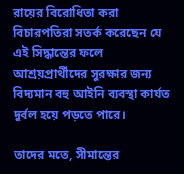রায়ের বিরোধিতা করা বিচারপতিরা সতর্ক করেছেন যে এই সিদ্ধান্তের ফলে আশ্রয়প্রার্থীদের সুরক্ষার জন্য বিদ্যমান বহু আইনি ব্যবস্থা কার্যত দুর্বল হয়ে পড়তে পারে।

তাদের মতে, সীমান্তের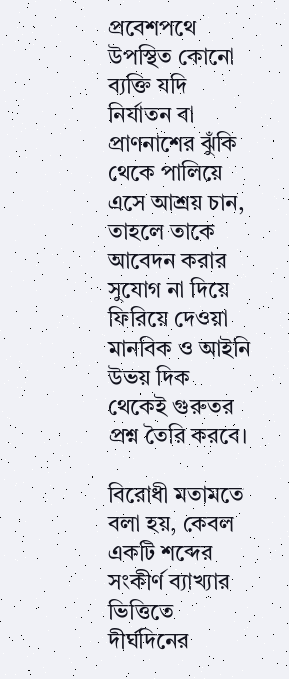প্রবেশপথে উপস্থিত কোনো ব্যক্তি যদি নির্যাতন বা প্রাণনাশের ঝুঁকি থেকে পালিয়ে এসে আশ্রয় চান, তাহলে তাকে আবেদন করার সুযোগ না দিয়ে ফিরিয়ে দেওয়া মানবিক ও আইনি উভয় দিক থেকেই গুরুতর প্রশ্ন তৈরি করবে।

বিরোধী মতামতে বলা হয়, কেবল একটি শব্দের সংকীর্ণ ব্যাখ্যার ভিত্তিতে দীর্ঘদিনের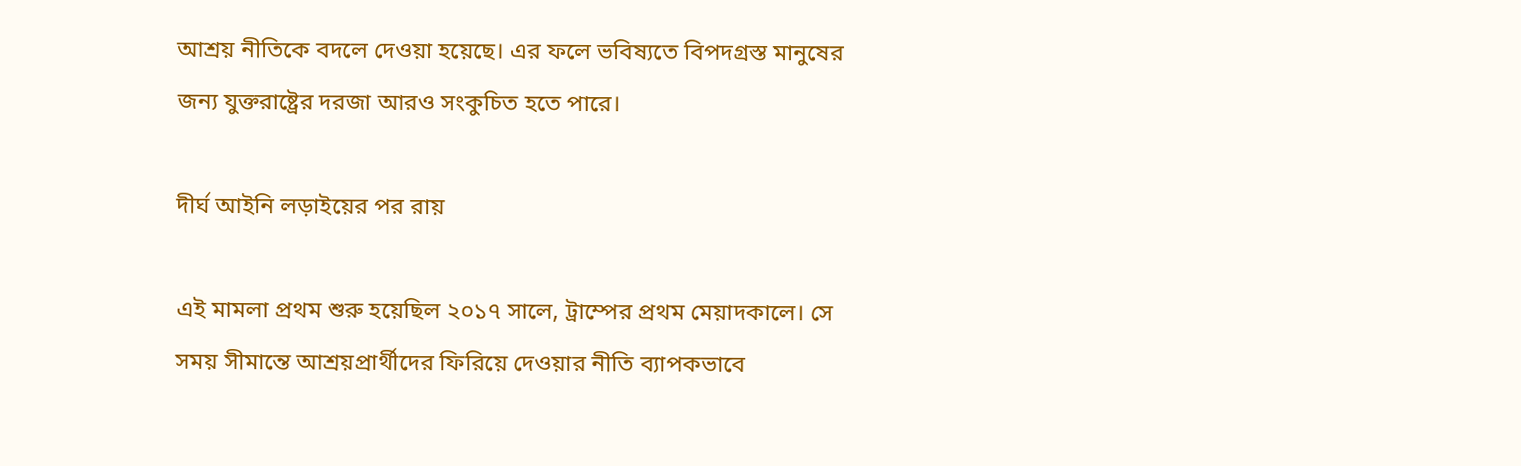আশ্রয় নীতিকে বদলে দেওয়া হয়েছে। এর ফলে ভবিষ্যতে বিপদগ্রস্ত মানুষের জন্য যুক্তরাষ্ট্রের দরজা আরও সংকুচিত হতে পারে।

দীর্ঘ আইনি লড়াইয়ের পর রায়

এই মামলা প্রথম শুরু হয়েছিল ২০১৭ সালে, ট্রাম্পের প্রথম মেয়াদকালে। সে সময় সীমান্তে আশ্রয়প্রার্থীদের ফিরিয়ে দেওয়ার নীতি ব্যাপকভাবে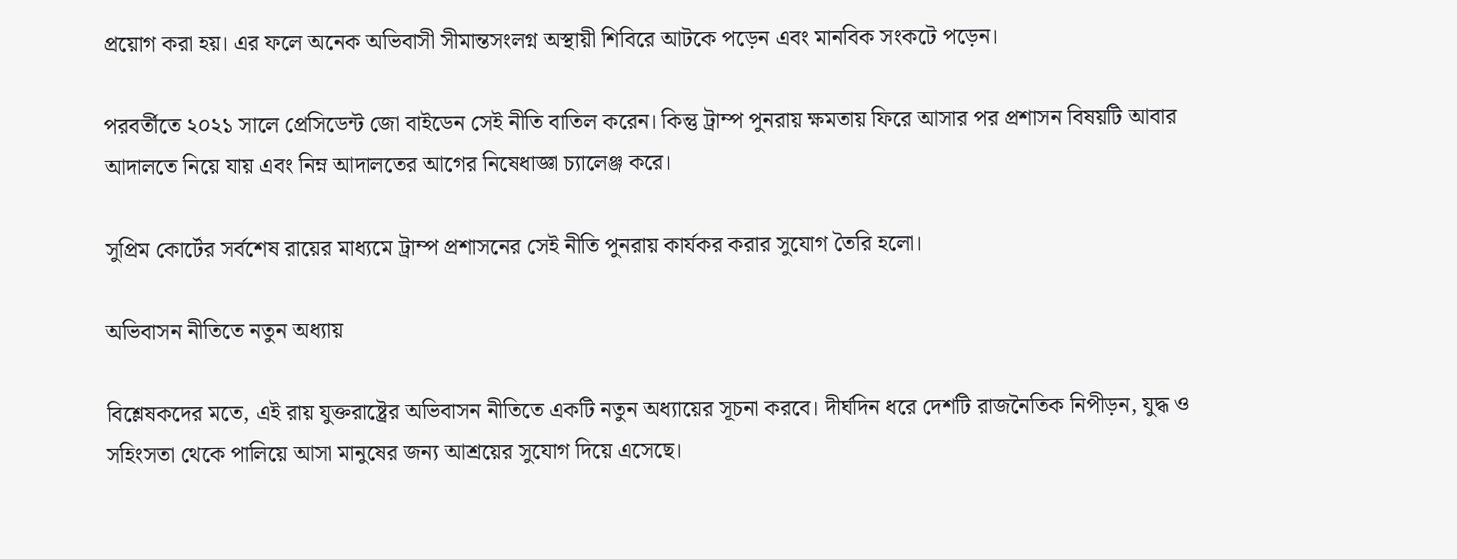প্রয়োগ করা হয়। এর ফলে অনেক অভিবাসী সীমান্তসংলগ্ন অস্থায়ী শিবিরে আটকে পড়েন এবং মানবিক সংকটে পড়েন।

পরবর্তীতে ২০২১ সালে প্রেসিডেন্ট জো বাইডেন সেই নীতি বাতিল করেন। কিন্তু ট্রাম্প পুনরায় ক্ষমতায় ফিরে আসার পর প্রশাসন বিষয়টি আবার আদালতে নিয়ে যায় এবং নিম্ন আদালতের আগের নিষেধাজ্ঞা চ্যালেঞ্জ করে।

সুপ্রিম কোর্টের সর্বশেষ রায়ের মাধ্যমে ট্রাম্প প্রশাসনের সেই নীতি পুনরায় কার্যকর করার সুযোগ তৈরি হলো।

অভিবাসন নীতিতে নতুন অধ্যায়

বিশ্লেষকদের মতে, এই রায় যুক্তরাষ্ট্রের অভিবাসন নীতিতে একটি নতুন অধ্যায়ের সূচনা করবে। দীর্ঘদিন ধরে দেশটি রাজনৈতিক নিপীড়ন, যুদ্ধ ও সহিংসতা থেকে পালিয়ে আসা মানুষের জন্য আশ্রয়ের সুযোগ দিয়ে এসেছে।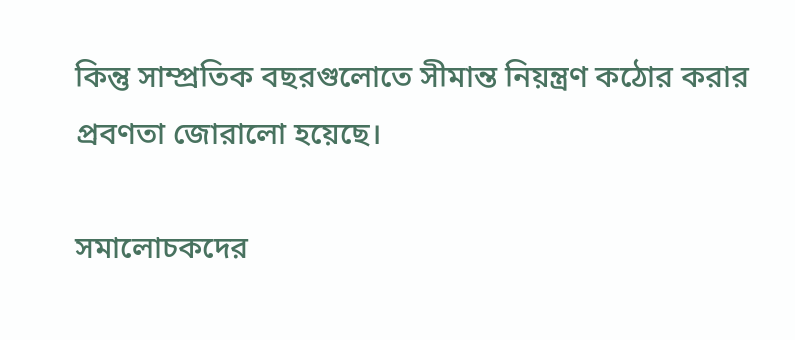কিন্তু সাম্প্রতিক বছরগুলোতে সীমান্ত নিয়ন্ত্রণ কঠোর করার প্রবণতা জোরালো হয়েছে।

সমালোচকদের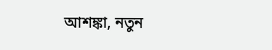আশঙ্কা, নতুন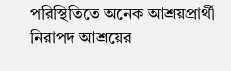পরিস্থিতিতে অনেক আশ্রয়প্রার্থী নিরাপদ আশ্রয়ের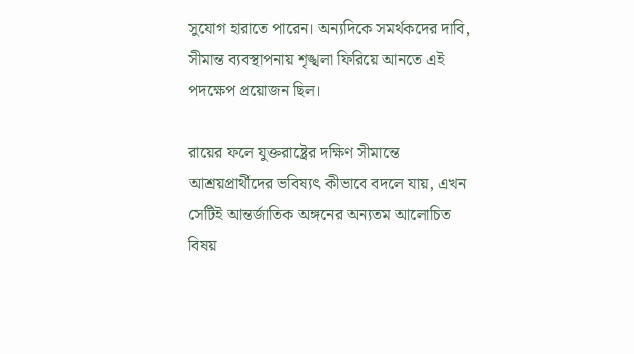সুযোগ হারাতে পারেন। অন্যদিকে সমর্থকদের দাবি, সীমান্ত ব্যবস্থাপনায় শৃঙ্খলা ফিরিয়ে আনতে এই পদক্ষেপ প্রয়োজন ছিল।

রায়ের ফলে যুক্তরাষ্ট্রের দক্ষিণ সীমান্তে আশ্রয়প্রার্থীদের ভবিষ্যৎ কীভাবে বদলে যায়, এখন সেটিই আন্তর্জাতিক অঙ্গনের অন্যতম আলোচিত বিষয়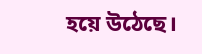হয়ে উঠেছে।